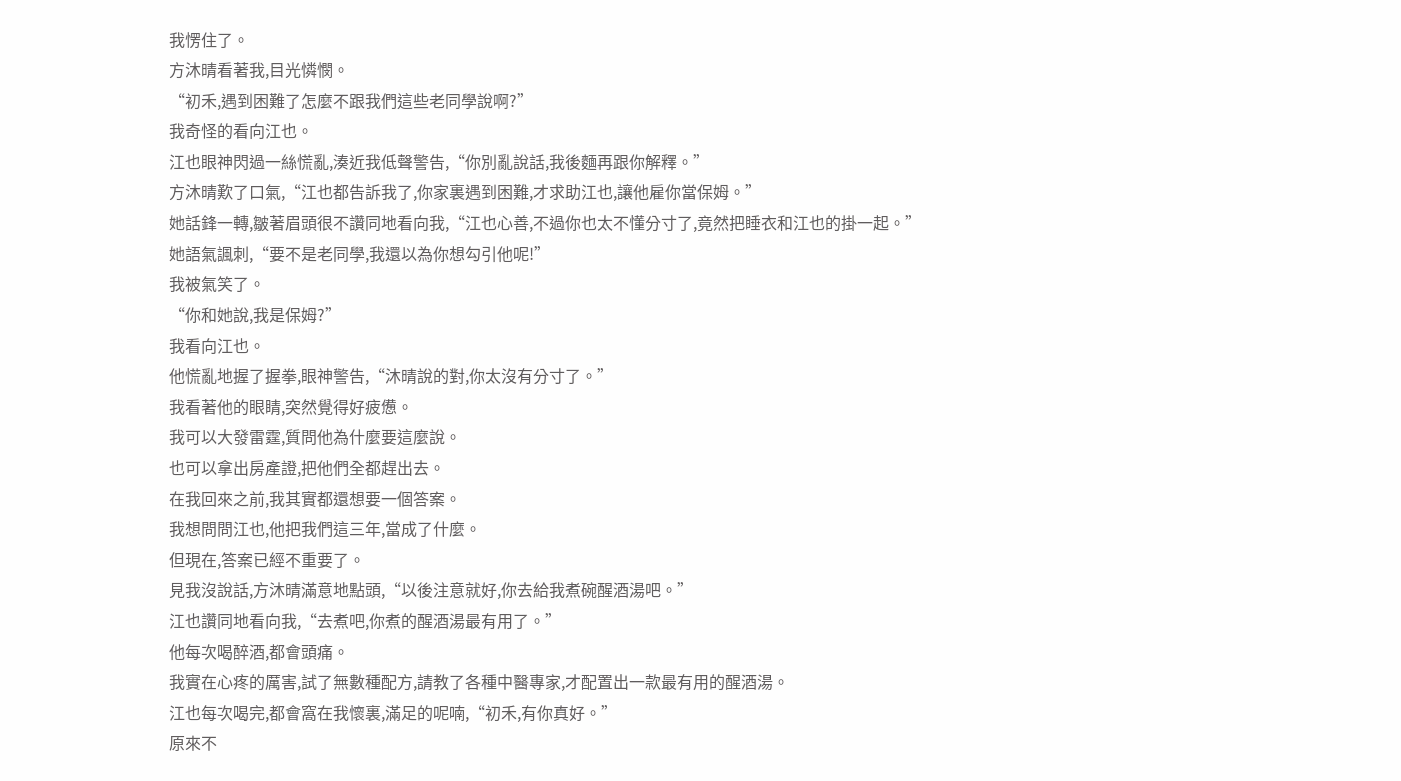我愣住了。
方沐晴看著我,目光憐憫。
“初禾,遇到困難了怎麼不跟我們這些老同學說啊?”
我奇怪的看向江也。
江也眼神閃過一絲慌亂,湊近我低聲警告,“你別亂說話,我後麵再跟你解釋。”
方沐晴歎了口氣,“江也都告訴我了,你家裏遇到困難,才求助江也,讓他雇你當保姆。”
她話鋒一轉,皺著眉頭很不讚同地看向我,“江也心善,不過你也太不懂分寸了,竟然把睡衣和江也的掛一起。”
她語氣諷刺,“要不是老同學,我還以為你想勾引他呢!”
我被氣笑了。
“你和她說,我是保姆?”
我看向江也。
他慌亂地握了握拳,眼神警告,“沐晴說的對,你太沒有分寸了。”
我看著他的眼睛,突然覺得好疲憊。
我可以大發雷霆,質問他為什麼要這麼說。
也可以拿出房產證,把他們全都趕出去。
在我回來之前,我其實都還想要一個答案。
我想問問江也,他把我們這三年,當成了什麼。
但現在,答案已經不重要了。
見我沒說話,方沐晴滿意地點頭,“以後注意就好,你去給我煮碗醒酒湯吧。”
江也讚同地看向我,“去煮吧,你煮的醒酒湯最有用了。”
他每次喝醉酒,都會頭痛。
我實在心疼的厲害,試了無數種配方,請教了各種中醫專家,才配置出一款最有用的醒酒湯。
江也每次喝完,都會窩在我懷裏,滿足的呢喃,“初禾,有你真好。”
原來不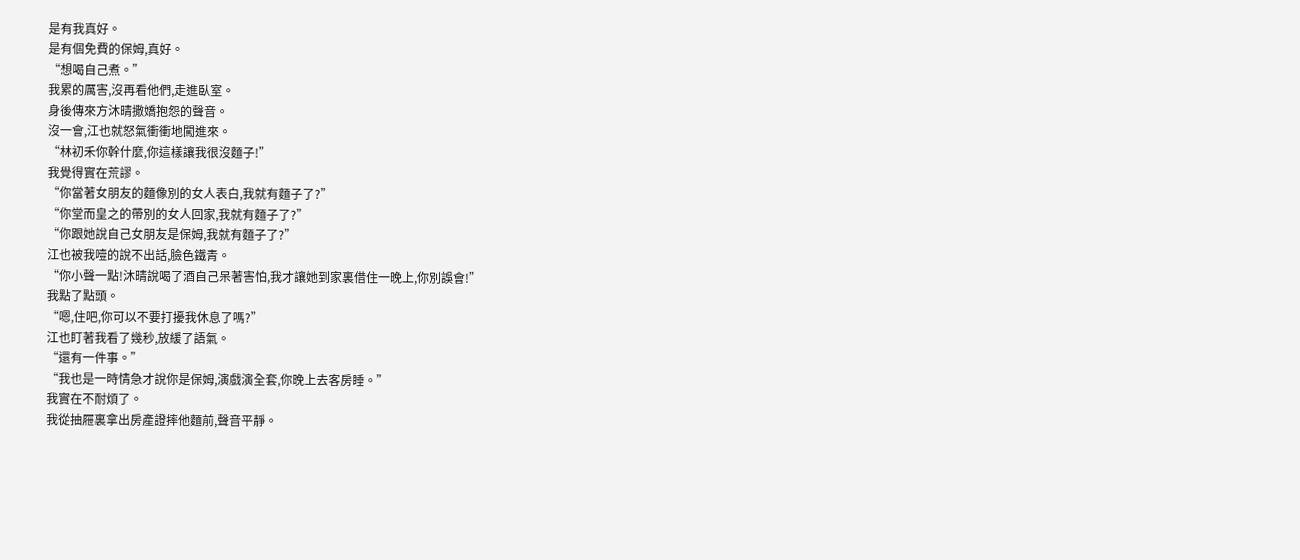是有我真好。
是有個免費的保姆,真好。
“想喝自己煮。”
我累的厲害,沒再看他們,走進臥室。
身後傳來方沐晴撒嬌抱怨的聲音。
沒一會,江也就怒氣衝衝地闖進來。
“林初禾你幹什麼,你這樣讓我很沒麵子!”
我覺得實在荒謬。
“你當著女朋友的麵像別的女人表白,我就有麵子了?”
“你堂而皇之的帶別的女人回家,我就有麵子了?”
“你跟她說自己女朋友是保姆,我就有麵子了?”
江也被我噎的說不出話,臉色鐵青。
“你小聲一點!沐晴說喝了酒自己呆著害怕,我才讓她到家裏借住一晚上,你別誤會!”
我點了點頭。
“嗯,住吧,你可以不要打擾我休息了嗎?”
江也盯著我看了幾秒,放緩了語氣。
“還有一件事。”
“我也是一時情急才說你是保姆,演戲演全套,你晚上去客房睡。”
我實在不耐煩了。
我從抽屜裏拿出房產證摔他麵前,聲音平靜。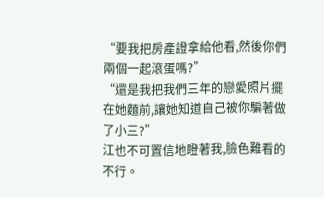“要我把房產證拿給他看,然後你們兩個一起滾蛋嗎?”
“還是我把我們三年的戀愛照片擺在她麵前,讓她知道自己被你騙著做了小三?”
江也不可置信地瞪著我,臉色難看的不行。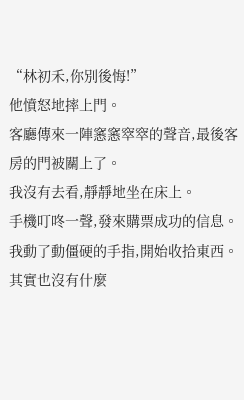“林初禾,你別後悔!”
他憤怒地摔上門。
客廳傳來一陣窸窸窣窣的聲音,最後客房的門被關上了。
我沒有去看,靜靜地坐在床上。
手機叮咚一聲,發來購票成功的信息。
我動了動僵硬的手指,開始收拾東西。
其實也沒有什麼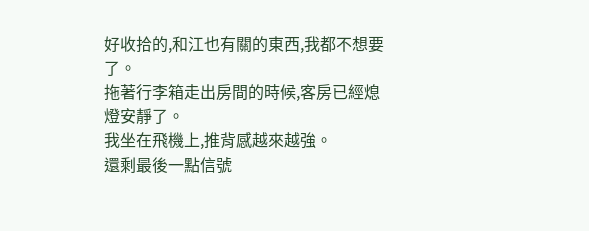好收拾的,和江也有關的東西,我都不想要了。
拖著行李箱走出房間的時候,客房已經熄燈安靜了。
我坐在飛機上,推背感越來越強。
還剩最後一點信號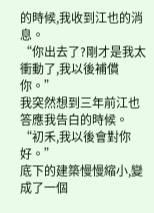的時候,我收到江也的消息。
“你出去了?剛才是我太衝動了,我以後補償你。”
我突然想到三年前江也答應我告白的時候。
“初禾,我以後會對你好。”
底下的建築慢慢縮小,變成了一個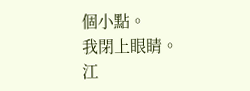個小點。
我閉上眼睛。
江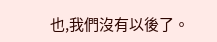也,我們沒有以後了。